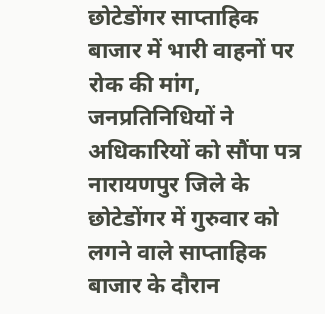छोटेडोंगर साप्ताहिक बाजार में भारी वाहनों पर रोक की मांग, जनप्रतिनिधियों ने अधिकारियों को सौंपा पत्र
नारायणपुर जिले के छोटेडोंगर में गुरुवार को लगने वाले साप्ताहिक बाजार के दौरान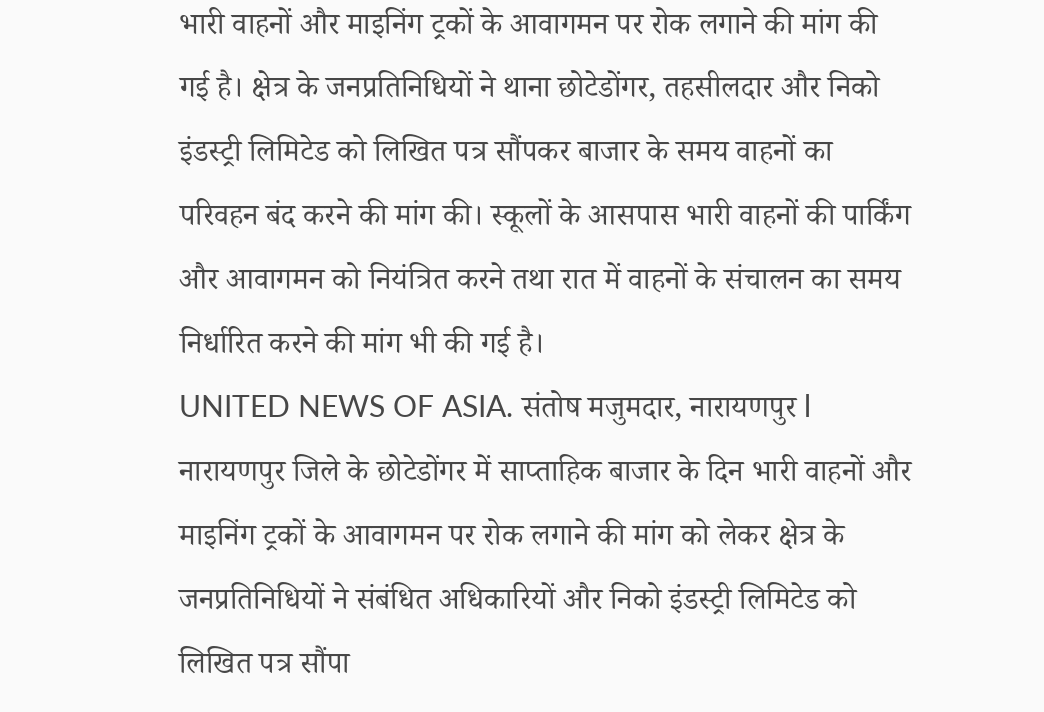भारी वाहनों और माइनिंग ट्रकों के आवागमन पर रोक लगाने की मांग की गई है। क्षेत्र के जनप्रतिनिधियों ने थाना छोटेडोंगर, तहसीलदार और निको इंडस्ट्री लिमिटेड को लिखित पत्र सौंपकर बाजार के समय वाहनों का परिवहन बंद करने की मांग की। स्कूलों के आसपास भारी वाहनों की पार्किंग और आवागमन को नियंत्रित करने तथा रात में वाहनों के संचालन का समय निर्धारित करने की मांग भी की गई है।
UNITED NEWS OF ASIA. संतोष मजुमदार, नारायणपुर l नारायणपुर जिले के छोटेडोंगर में साप्ताहिक बाजार के दिन भारी वाहनों और माइनिंग ट्रकों के आवागमन पर रोक लगाने की मांग को लेकर क्षेत्र के जनप्रतिनिधियों ने संबंधित अधिकारियों और निको इंडस्ट्री लिमिटेड को लिखित पत्र सौंपा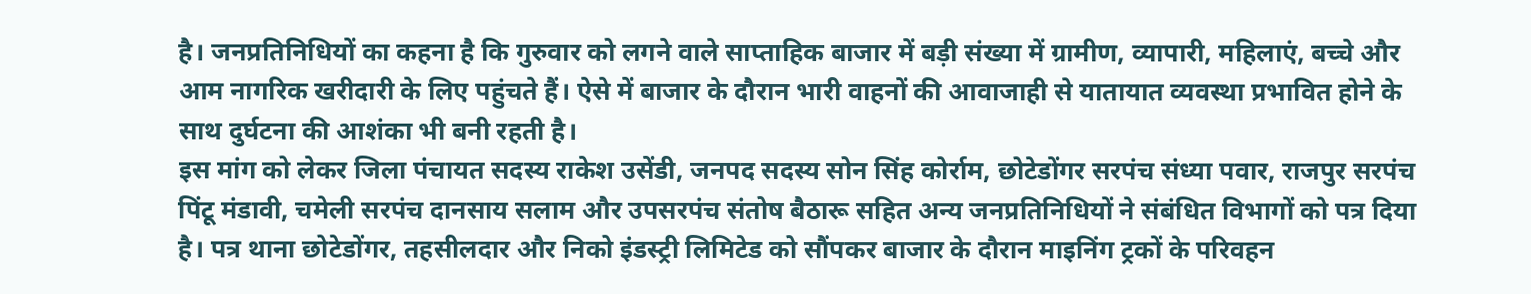है। जनप्रतिनिधियों का कहना है कि गुरुवार को लगने वाले साप्ताहिक बाजार में बड़ी संख्या में ग्रामीण, व्यापारी, महिलाएं, बच्चे और आम नागरिक खरीदारी के लिए पहुंचते हैं। ऐसे में बाजार के दौरान भारी वाहनों की आवाजाही से यातायात व्यवस्था प्रभावित होने के साथ दुर्घटना की आशंका भी बनी रहती है।
इस मांग को लेकर जिला पंचायत सदस्य राकेश उसेंडी, जनपद सदस्य सोन सिंह कोर्राम, छोटेडोंगर सरपंच संध्या पवार, राजपुर सरपंच पिंटू मंडावी, चमेली सरपंच दानसाय सलाम और उपसरपंच संतोष बैठारू सहित अन्य जनप्रतिनिधियों ने संबंधित विभागों को पत्र दिया है। पत्र थाना छोटेडोंगर, तहसीलदार और निको इंडस्ट्री लिमिटेड को सौंपकर बाजार के दौरान माइनिंग ट्रकों के परिवहन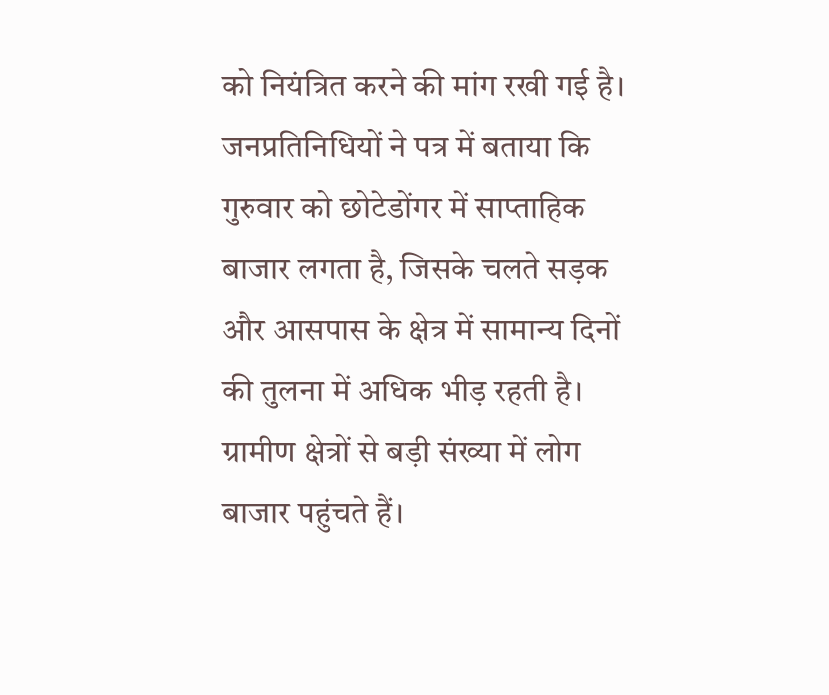को नियंत्रित करने की मांग रखी गई है।
जनप्रतिनिधियों ने पत्र में बताया कि गुरुवार को छोटेडोंगर में साप्ताहिक बाजार लगता है, जिसके चलते सड़क और आसपास के क्षेत्र में सामान्य दिनों की तुलना में अधिक भीड़ रहती है। ग्रामीण क्षेत्रों से बड़ी संख्या में लोग बाजार पहुंचते हैं।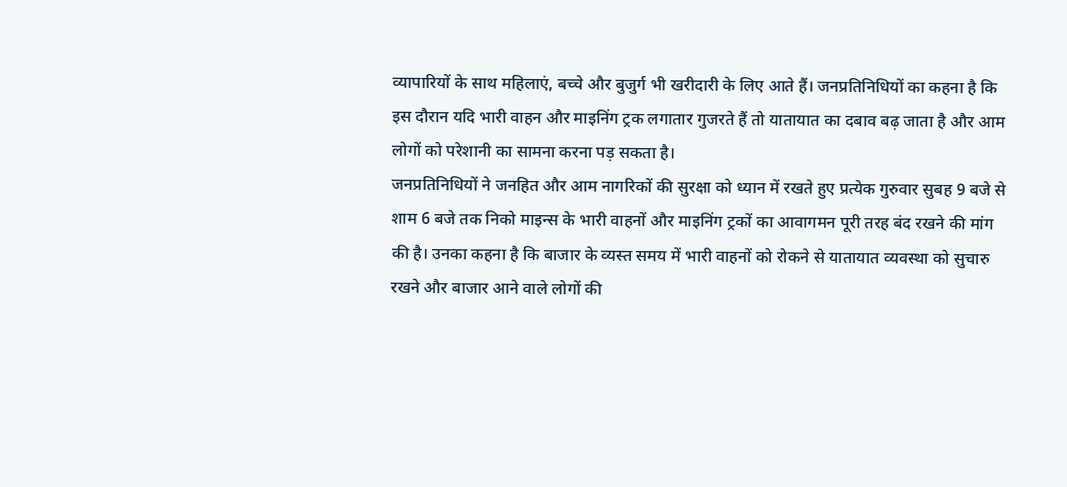व्यापारियों के साथ महिलाएं, बच्चे और बुजुर्ग भी खरीदारी के लिए आते हैं। जनप्रतिनिधियों का कहना है कि इस दौरान यदि भारी वाहन और माइनिंग ट्रक लगातार गुजरते हैं तो यातायात का दबाव बढ़ जाता है और आम लोगों को परेशानी का सामना करना पड़ सकता है।
जनप्रतिनिधियों ने जनहित और आम नागरिकों की सुरक्षा को ध्यान में रखते हुए प्रत्येक गुरुवार सुबह 9 बजे से शाम 6 बजे तक निको माइन्स के भारी वाहनों और माइनिंग ट्रकों का आवागमन पूरी तरह बंद रखने की मांग की है। उनका कहना है कि बाजार के व्यस्त समय में भारी वाहनों को रोकने से यातायात व्यवस्था को सुचारु रखने और बाजार आने वाले लोगों की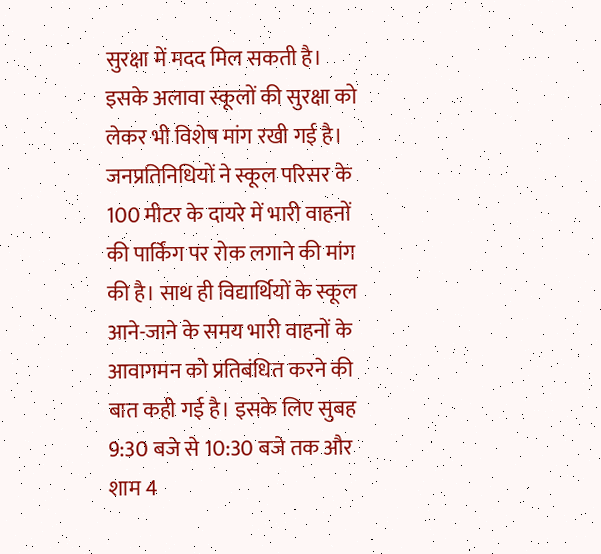सुरक्षा में मदद मिल सकती है।
इसके अलावा स्कूलों की सुरक्षा को लेकर भी विशेष मांग रखी गई है। जनप्रतिनिधियों ने स्कूल परिसर के 100 मीटर के दायरे में भारी वाहनों की पार्किंग पर रोक लगाने की मांग की है। साथ ही विद्यार्थियों के स्कूल आने-जाने के समय भारी वाहनों के आवागमन को प्रतिबंधित करने की बात कही गई है। इसके लिए सुबह 9:30 बजे से 10:30 बजे तक और शाम 4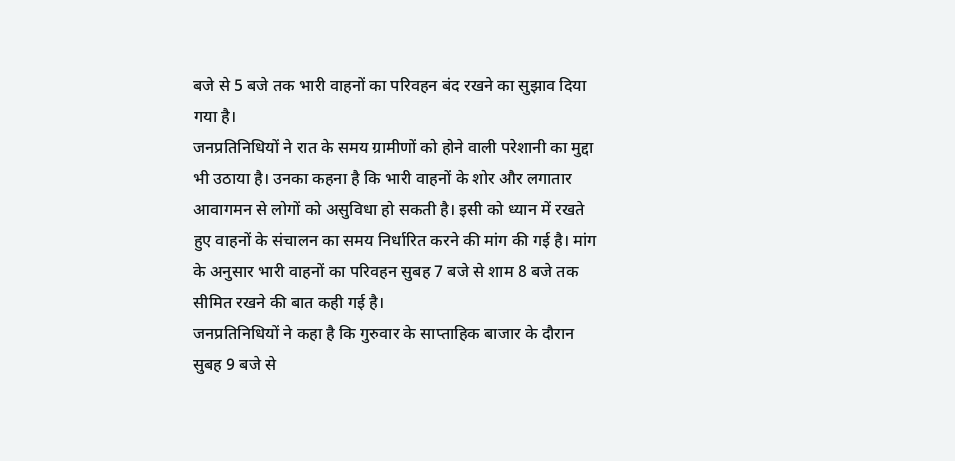बजे से 5 बजे तक भारी वाहनों का परिवहन बंद रखने का सुझाव दिया गया है।
जनप्रतिनिधियों ने रात के समय ग्रामीणों को होने वाली परेशानी का मुद्दा भी उठाया है। उनका कहना है कि भारी वाहनों के शोर और लगातार आवागमन से लोगों को असुविधा हो सकती है। इसी को ध्यान में रखते हुए वाहनों के संचालन का समय निर्धारित करने की मांग की गई है। मांग के अनुसार भारी वाहनों का परिवहन सुबह 7 बजे से शाम 8 बजे तक सीमित रखने की बात कही गई है।
जनप्रतिनिधियों ने कहा है कि गुरुवार के साप्ताहिक बाजार के दौरान सुबह 9 बजे से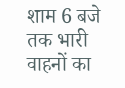शाम 6 बजे तक भारी वाहनों का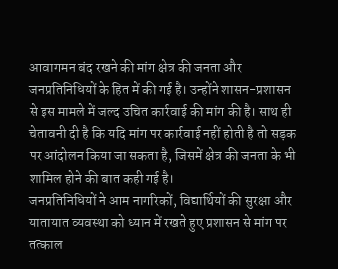आवागमन बंद रखने की मांग क्षेत्र की जनता और जनप्रतिनिधियों के हित में की गई है। उन्होंने शासन-प्रशासन से इस मामले में जल्द उचित कार्रवाई की मांग की है। साथ ही चेतावनी दी है कि यदि मांग पर कार्रवाई नहीं होती है तो सड़क पर आंदोलन किया जा सकता है, जिसमें क्षेत्र की जनता के भी शामिल होने की बात कही गई है।
जनप्रतिनिधियों ने आम नागरिकों, विद्यार्थियों की सुरक्षा और यातायात व्यवस्था को ध्यान में रखते हुए प्रशासन से मांग पर तत्काल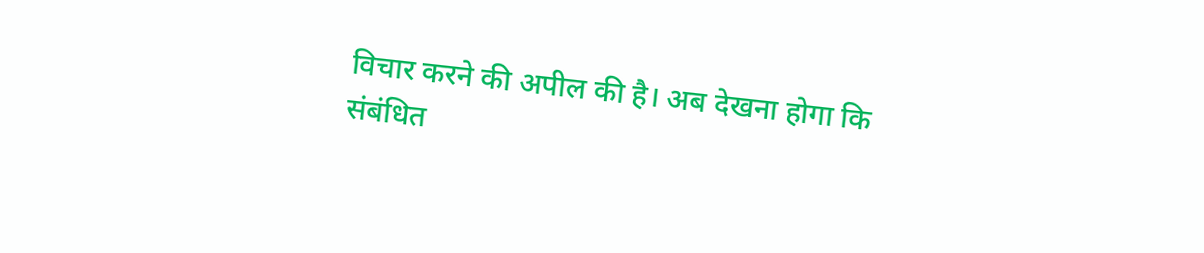विचार करने की अपील की है। अब देखना होगा कि संबंधित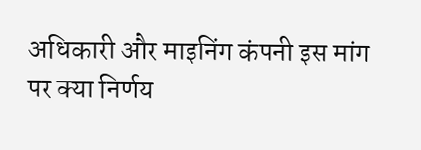अधिकारी और माइनिंग कंपनी इस मांग पर क्या निर्णय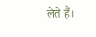लेते हैं।